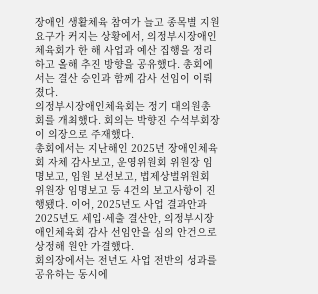장애인 생활체육 참여가 늘고 종목별 지원 요구가 커지는 상황에서, 의정부시장애인체육회가 한 해 사업과 예산 집행을 정리하고 올해 추진 방향을 공유했다. 총회에서는 결산 승인과 함께 감사 선임이 이뤄졌다.
의정부시장애인체육회는 정기 대의원총회를 개최했다. 회의는 박향진 수석부회장이 의장으로 주재했다.
총회에서는 지난해인 2025년 장애인체육회 자체 감사보고, 운영위원회 위원장 임명보고, 임원 보선보고, 법제상벌위원회 위원장 임명보고 등 4건의 보고사항이 진행됐다. 이어, 2025년도 사업 결과안과 2025년도 세입·세출 결산안, 의정부시장애인체육회 감사 선임안을 심의 안건으로 상정해 원안 가결했다.
회의장에서는 전년도 사업 전반의 성과를 공유하는 동시에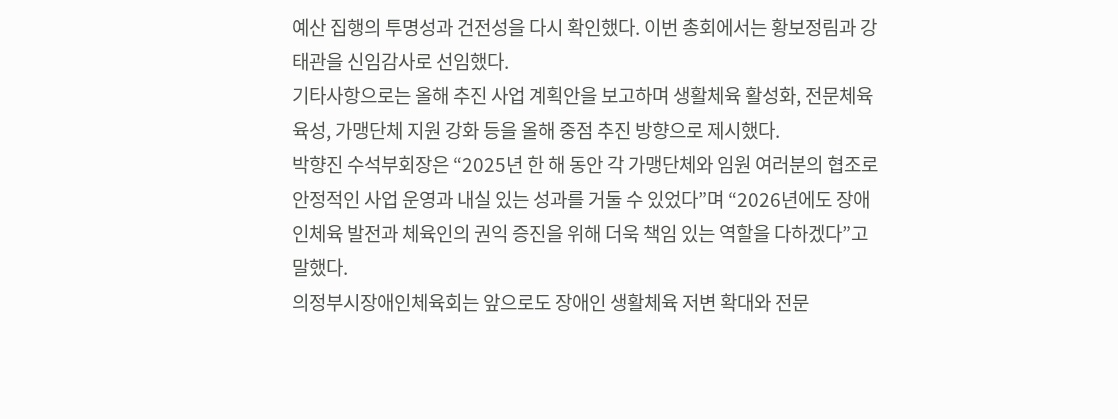예산 집행의 투명성과 건전성을 다시 확인했다. 이번 총회에서는 황보정림과 강태관을 신임감사로 선임했다.
기타사항으로는 올해 추진 사업 계획안을 보고하며 생활체육 활성화, 전문체육 육성, 가맹단체 지원 강화 등을 올해 중점 추진 방향으로 제시했다.
박향진 수석부회장은 “2025년 한 해 동안 각 가맹단체와 임원 여러분의 협조로 안정적인 사업 운영과 내실 있는 성과를 거둘 수 있었다”며 “2026년에도 장애인체육 발전과 체육인의 권익 증진을 위해 더욱 책임 있는 역할을 다하겠다”고 말했다.
의정부시장애인체육회는 앞으로도 장애인 생활체육 저변 확대와 전문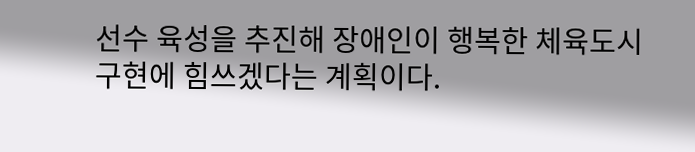선수 육성을 추진해 장애인이 행복한 체육도시 구현에 힘쓰겠다는 계획이다.